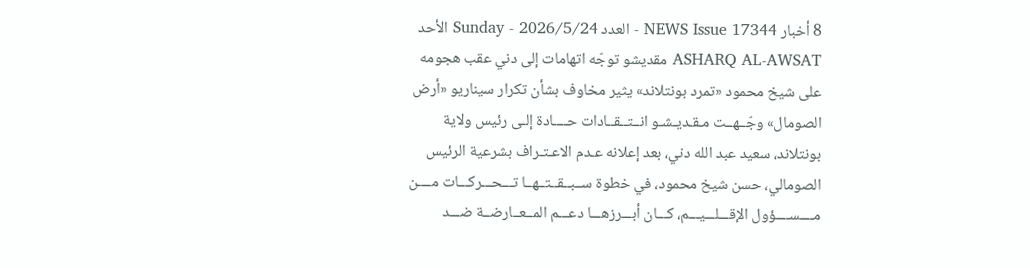8 أخبار NEWS Issue 17344 - العدد Sunday - 2026/5/24 الأحد ASHARQ AL-AWSAT مقديشو توجّه اتهامات إلى دني عقب هجومه على شيخ محمود «تمرد بونتلاند» يثير مخاوف بشأن تكرار سيناريو «أرض الصومال» وجّــهــت مـقـديـشـو انــتــقــادات حــــادة إلـى رئيس ولاية بونتلاند، سعيد عبد الله دني، بعد إعلانه عـدم الاعـتـراف بشرعية الرئيس الصومالي، حسن شيخ محمود، في خطوة ســبــقــتــهــا تـــحـــركـــات مــــن مــــســــؤول الإقـــلـــيـــم، كـــان أبـــرزهـــا دعـــم المــعــارضــة ضـــد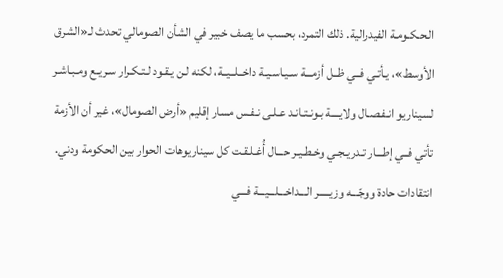الـحـكـومـة الفيدرالية. ذلك التمرد، بحسب ما يصف خبير في الشأن الصومالي تحدث لـ«الشرق الأوسط»، يـأتـي فــي ظــل أزمـــة سـيـاسـيـة داخــلــيــة، لكنه لـن يـقـود لـتـكـرار سـريـع ومـبـاشـر لسيناريو انـفـصـال ولايــــة بـونـتـانـد عـلـى نـفـس مسار إقليم «أرض الصومال»، غير أن الأزمة تأتي فــي إطـــار تـدريـجـي وخـطـيـر حـــال أُغـلـقـت كل سيناريوهات الحوار بين الحكومة ودني. انتقادات حادة ووجّـــه وزيـــــر الـــداخـــلـــيـــة فـــي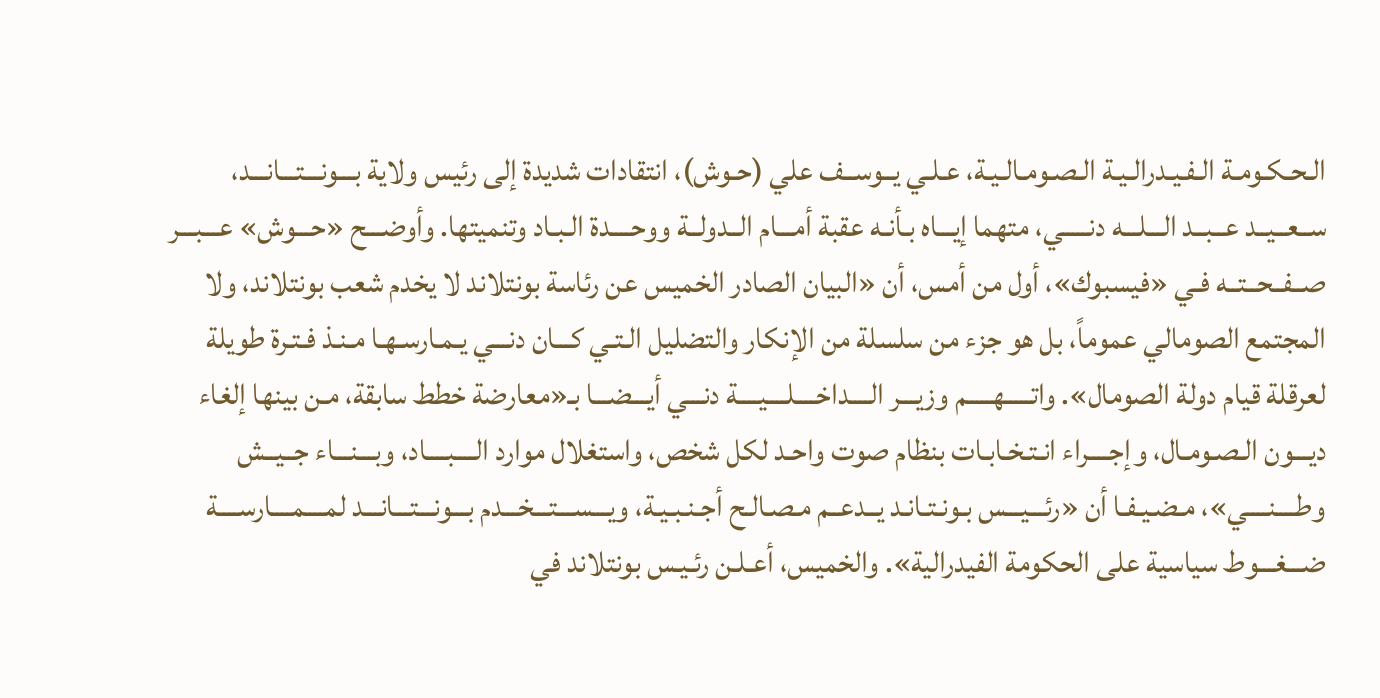الـحـكـومـة الـفـيـدرالـيـة الـصـومـالـيـة، عـلـي يــوســف علي (حـوش)، انتقادات شديدة إلى رئيس ولاية بـــونـــتـــانـــد، ســعــيــد عــبــد الـــلـــه دنـــــي، متهما إيـــاه بـأنـه عقبة أمـــام الــدولــة ووحــــدة الـبـاد وتنميتها. وأوضـــح «حـــوش» عـــبـــر صــفــحــتــه فـي «فيسبوك»، أول من أمس، أن «البيان الصادر الخميس عن رئاسة بونتلاند لا يخدم شعب بونتلاند، ولا المجتمع الصومالي عموماً، بل هو جزء من سلسلة من الإنكار والتضليل الـتـي كـــان دنـــي يـمـارسـهـا مـنـذ فـتـرة طويلة لعرقلة قيام دولة الصومال». واتـــــهـــــم وزيـــر الــــداخــــلــــيــــة دنـــي أيـــضـــا بـ«معارضة خطط سابقة، مـن بينها إلغاء ديـــون الـصـومـال، وإجــــراء انـتـخـابـات بنظام صوت واحـد لكل شخص، واستغلال موارد الــــبــــاد، وبـــنـــاء جــيــش وطــــنــــي»، مـضـيـفـا أن «رئـــيـــس بـونـتـانـد يــدعــم مـصـالـح أجـنـبـيـة، ويـــســـتـــخـــدم بـــونـــتـــانـــد لمــــمــــارســــة ضـــغـــوط سياسية على الحكومة الفيدرالية». والخميس، أعـلـن رئـيـس بونتلاند في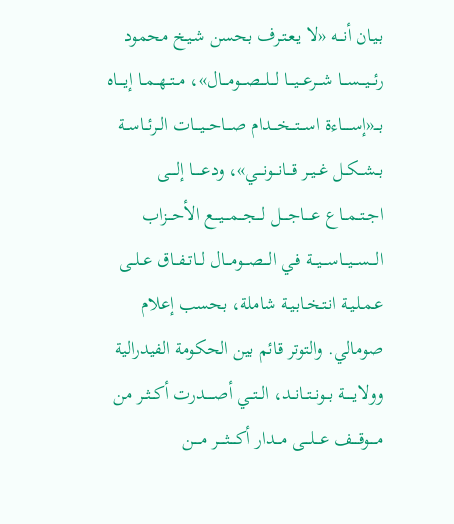بـيـان أنـــه «لا يـعـتـرف بحسن شـيـخ محمود رئـــيـــســـا شـــرعـــيـــا لـــلـــصـــومـــال»، مــتــهــمــا إيــــاه بـــ«إســـــاءة اســـتـــخـــدام صـــاحـــيـــات الــرئــاســة بــشــكــل غــيــر قـــانـــونـــي»، ودعـــــا إلــــى اجــتــمــاع عــــاجــــل لـــجـــمـــيـــع الأحـــزاب الـــســـيـــاســـيـــة فـي الـــصـــومـــال لــاتــفــاق عــلــى عـمـلـيـة انـتـخـابـيـة شاملة، بحسب إعلام صومالي. والتوتر قائم بين الحكومة الفيدرالية وولايـــــة بــونــتــانــد، الــتــي أصـــــدرت أكــثــر من مــــوقــــف عـــلـــى مـــدار أكــــثــــر مــــن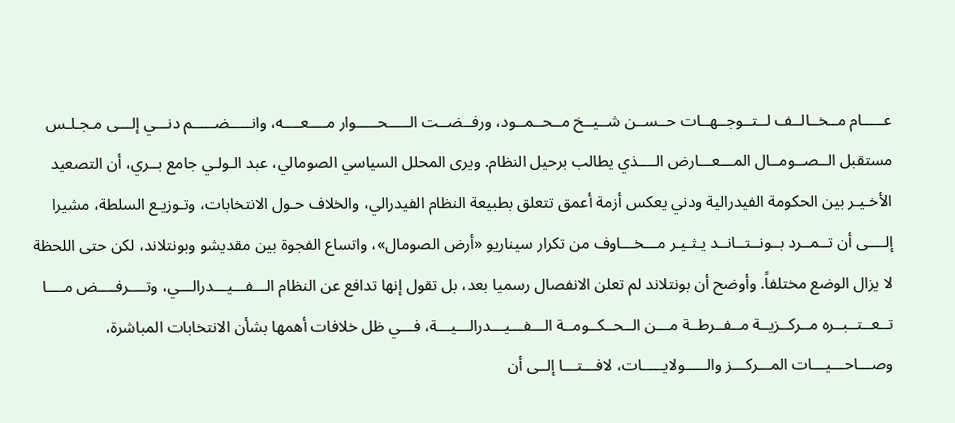عـــــام مــخــالــف لــتــوجــهــات حــســن شــيــخ مــحــمــود، ورفــضــت الـــــحـــــوار مــــعــــه، وانـــــضـــــم دنـــي إلـــى مـجـلـس مستقبل الــصــومــال المـــعـــارض الــــذي يطالب برحيل النظام. ويرى المحلل السياسي الصومالي، عبد الـولـي جامع بــري، أن التصعيد الأخـيـر بين الحكومة الفيدرالية ودني يعكس أزمة أعمق تتعلق بطبيعة النظام الفيدرالي، والخلاف حـول الانتخابات، وتـوزيـع السلطة، مشيرا إلــــى أن تــمــرد بــونــتــانــد يـثـيـر مـــخـــاوف من تكرار سيناريو «أرض الصومال»، واتساع الفجوة بين مقديشو وبونتلاند، لكن حتى اللحظة لا يزال الوضع مختلفاً. وأوضح أن بونتلاند لم تعلن الانفصال رسميا بعد، بل تقول إنها تدافع عن النظام الـــفـــيـــدرالـــي، وتــــرفــــض مــــا تــعــتــبــره مــركــزيــة مــفــرطــة مـــن الــحــكــومــة الـــفـــيـــدرالـــيـــة، فـــي ظل خلافات أهمها بشأن الانتخابات المباشرة، وصـــاحـــيـــات المـــركـــز والـــــولايـــــات، لافـــتـــا إلــى أن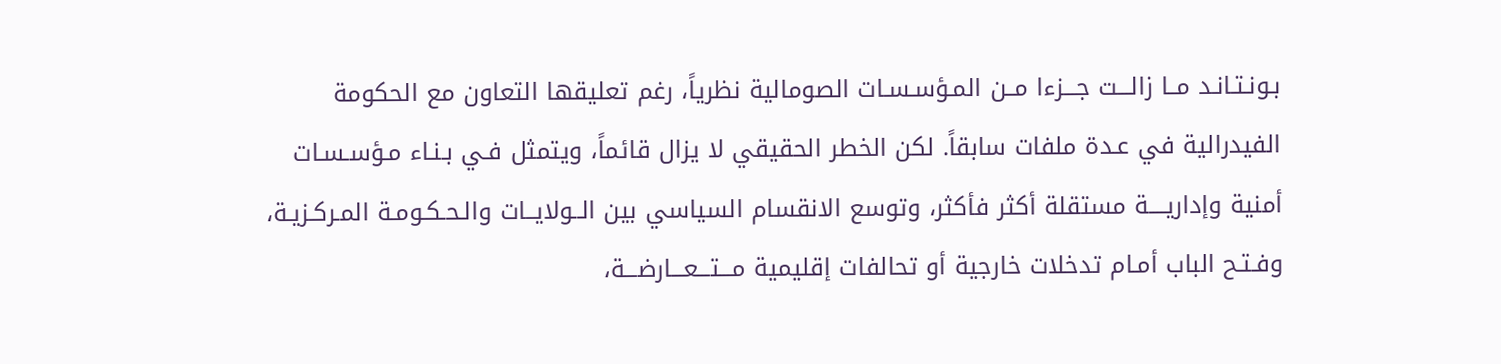بـونـتـانـد مــا زالـــت جـــزءا مــن المـؤسـسـات الصومالية نظرياً، رغم تعليقها التعاون مع الحكومة الفيدرالية في عـدة ملفات سابقاً. لكن الخطر الحقيقي لا يزال قائماً، ويتمثل فـي بـنـاء مـؤسـسـات أمنية وإداريــــة مستقلة أكثر فأكثر، وتوسع الانقسام السياسي بين الــولايــات والـحـكـومـة المـركـزيـة، وفـتـح الباب أمـام تدخلات خارجية أو تحالفات إقليمية مـــتـــعـــارضـــة،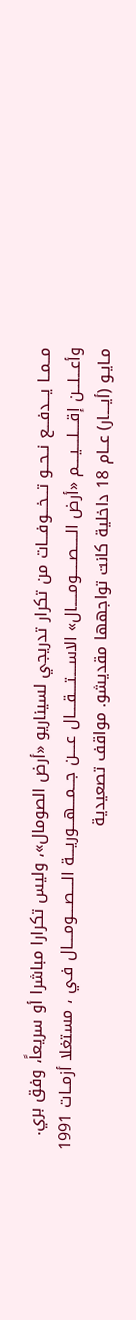مــمــا يـــدفـــع نــحــو تـــخـــوفـــات من تكرار تدريجي لسيناريو «أرض الصومال»، وليس تكرارا مباشرا أو سريعاً، وفق بري. وأعـــلـــن إقــــلــــيــــم «أرض الـــــصـــــومـــــال» الاســــتــــقــــال عــــن جـــمـــهـــوريـــة الــــصــــومــــال فـي ، مستغلا أزمــات 1991 مـايـو (أيــــار) عــام 18 داخلية كانت تواجهها مقديشو. مواقف تصعيدية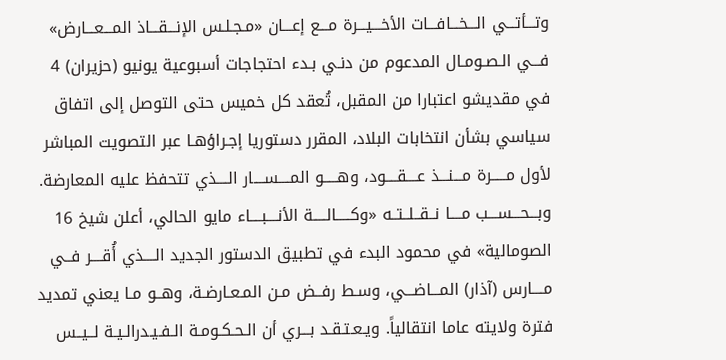وتـــأتـــي الـــخـــافـــات الأخـــيـــرة مـــع إعـــان «مـجـلـس الإنـــقـــاذ المـــعـــارض» فـــي الـصـومـال المدعوم من دنـي بـدء احتجاجات أسبوعية يونيو (حزيران) 4 في مقديشو اعتبارا من المقبل، تُعقد كل خميس حتى التوصل إلى اتفاق سياسي بشأن انتخابات البلاد، المقرر دستوريا إجـراؤهـا عبر التصويت المباشر لأول مـــــرة مـــنـــذ عــــقــــود، وهـــــو المــــســــار الــــذي تتحفظ عليه المعارضة. وبـــحـــســـب مــــا نــقــلــتــه «وكـــــالـــــة الأنــــبــــاء مايو الحالي، أعلن شيخ 16 الصومالية» في محمود البدء في تطبيق الدستور الجديد الــــذي أُقــــر فــي مــــارس (آذار) المـــاضـــي، وسـط رفــض مـن المـعـارضـة، وهــو مـا يعني تمديد فترة ولايته عاما انتقالياً. ويـعـتـقـد بـــري أن الـحـكـومـة الـفـيـدرالـيـة لــيــس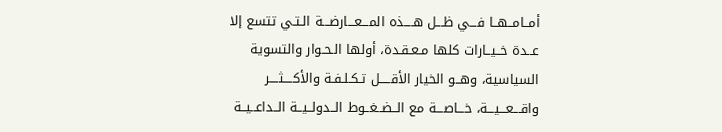أمــامــهــا فـــي ظـــل هــــذه المـــعـــارضـــة الـتـي تتسع إلا عــدة خــيــارات كلها مـعـقـدة، أولها الـحـوار والتسوية السياسية، وهــو الخيار الأقـــــل تـكـلـفـة والأكــــثــــر واقـــعـــيـــة، خـــاصـــة مع الــضــغــوط الــدولــيــة الــداعــيــة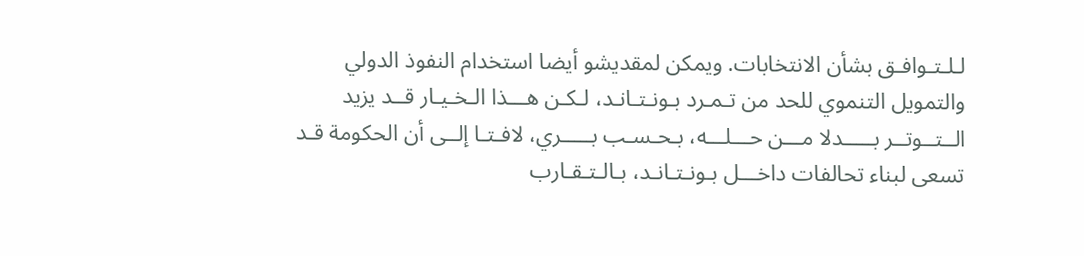لـلـتـوافـق بشأن الانتخابات. ويمكن لمقديشو أيضا استخدام النفوذ الدولي والتمويل التنموي للحد من تـمـرد بـونـتـانـد، لـكـن هـــذا الـخـيـار قــد يزيد الــتــوتــر بـــــدلا مـــن حـــلـــه، بـحـسـب بـــــري، لافـتـا إلــى أن الحكومة قـد تسعى لبناء تحالفات داخـــل بـونـتـانـد، بـالـتـقـارب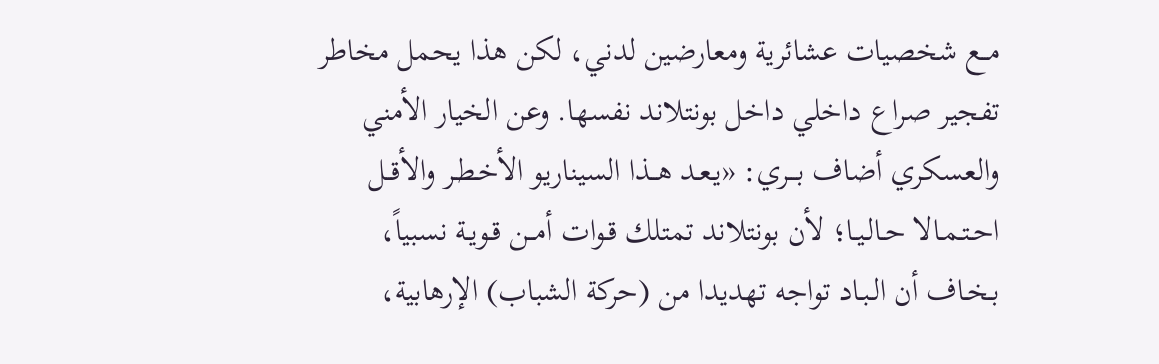مــع شخصيات عشائرية ومعارضين لدني، لكن هذا يحمل مخاطر تفجير صراع داخلي داخل بونتلاند نفسها. وعن الخيار الأمني والعسكري أضاف بـــري: «يـعـد هــذا السيناريو الأخـطـر والأقــل احـتـمـالا حـالـيـا؛ لأن بونتلاند تمتلك قـوات أمــن قـويـة نسبياً، بـخـاف أن الـبـاد تواجه تهديدا من (حركة الشباب) الإرهابية،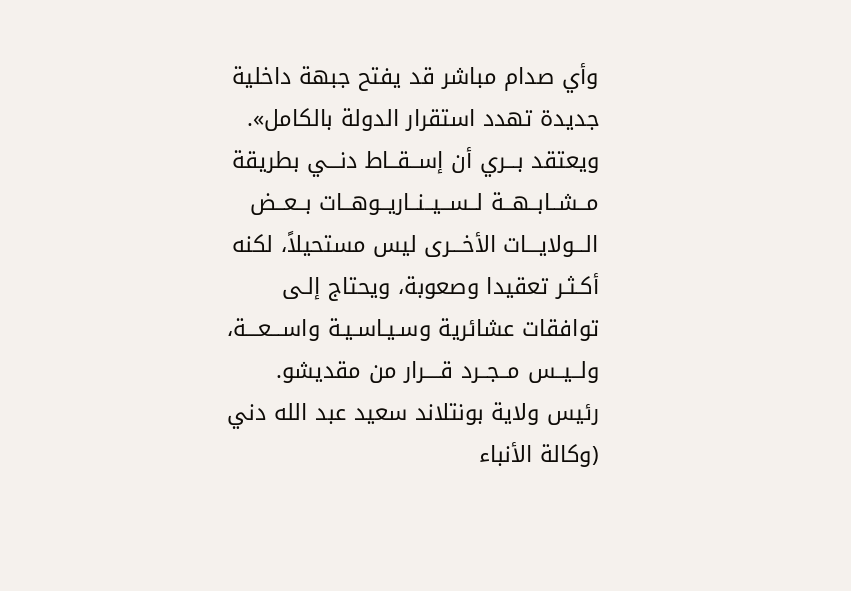وأي صدام مباشر قد يفتح جبهة داخلية جديدة تهدد استقرار الدولة بالكامل». ويعتقد بـــري أن إســقــاط دنـــي بطريقة مــشــابــهــة لــســيــنــاريــوهــات بــعــض الـــولايـــات الأخـــرى ليس مستحيلاً، لكنه أكـثـر تعقيدا وصعوبة، ويحتاج إلـى توافقات عشائرية وسـيـاسـيـة واســـعـــة، ولــيــس مــجــرد قــــرار من مقديشو. رئيس ولاية بونتلاند سعيد عبد الله دني (وكالة الأنباء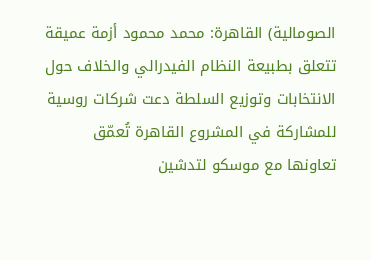الصومالية) القاهرة: محمد محمود أزمة عميقة تتعلق بطبيعة النظام الفيدرالي والخلاف حول الانتخابات وتوزيع السلطة دعت شركات روسية للمشاركة في المشروع القاهرة تُعمّق تعاونها مع موسكو لتدشين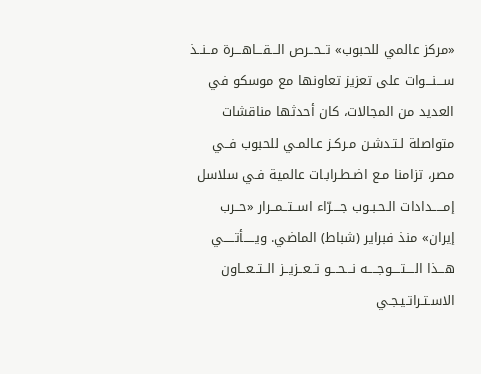«مركز عالمي للحبوب» تــحــرص الـــقـــاهـــرة مــنــذ ســـنـــوات على تعزيز تعاونها مع موسكو في العديد من المجالات، كان أحدثها مناقشات متواصلة لـتـدشـن مـركـز عـالمـي للحبوب فــي مصر، تزامنا مـع اضـطـرابـات عالمية فـي سلاسل إمـــــدادات الـحـبـوب جــــرّاء اســتــمــرار «حــرب إيران» منذ فبراير (شباط) الماضي. ويـــــأتـــــي هـــذا الــــتــــوجــــه نـــحـــو تــعــزيــز الــتــعــاون الاسـتـراتـيـجـي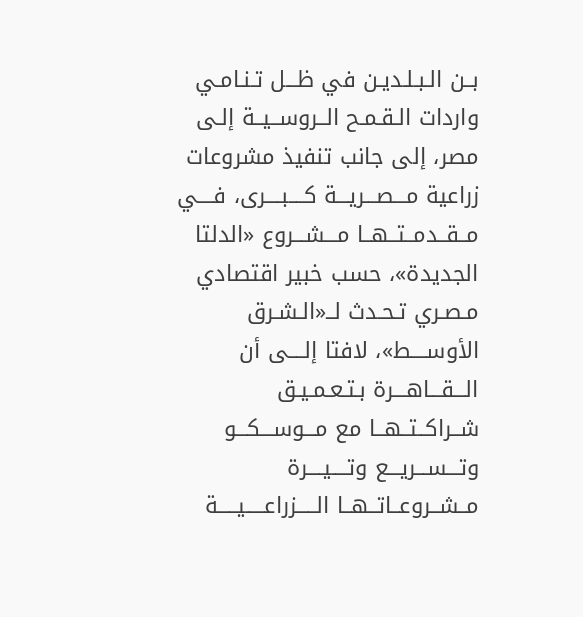بــن الـبـلـديـن في ظـــل تـنـامـي واردات الـقـمـح الــروســيــة إلـى مصر، إلى جانب تنفيذ مشروعات زراعية مـــصـــريـــة كــــبــــرى، فــــي مــقــدمــتــهــا مـــشـــروع «الدلتا الجديدة»، حسب خبير اقتصادي مـصـري تـحـدث لــ«الـشـرق الأوســــط»، لافتا إلــــى أن الـــقـــاهـــرة بـتـعـمـيـق شــراكــتــهــا مع مـــوســـكـــو وتـــســـريـــع وتــــيــــرة مــشــروعــاتــهــا الـــــزراعـــــيـــــة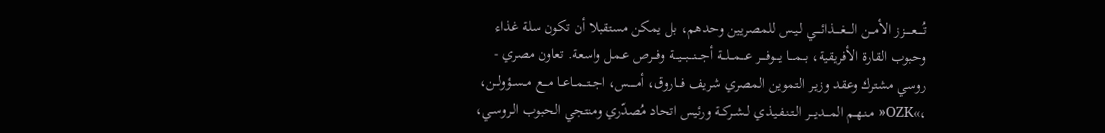تُـــــعـــــزز الأمـــن الــــغــــذائــــي لـيـس للمصريين وحدهم، بل يمكن مستقبلا أن تكون سلة غذاء وحبوب القارة الأفريقية، بـــمـــا يــــوفــــر عـــمـــلـــة أجـــنـــبـــيـــة وفـــرص عـمـل واسعة. تعاون مصري - روسي مشترك وعقد وزيـر التموين المصري شريف فـــاروق، أمـــــس، اجــتــمــاعــا مـــع مــســؤولــن، ،»OZK« مـنـهـم المـــديـــر الـتـنـفـيـذي لــشــركــة ورئيس اتحاد مُصدّري ومنتجي الحبوب الـروسـي،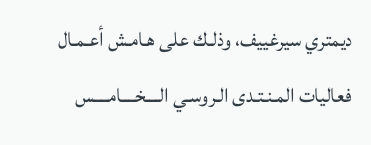ديمتري سيرغييف، وذلـك على هـامـش أعـمـال فعاليات المـنـتـدى الـروسـي الــــخــــامــــس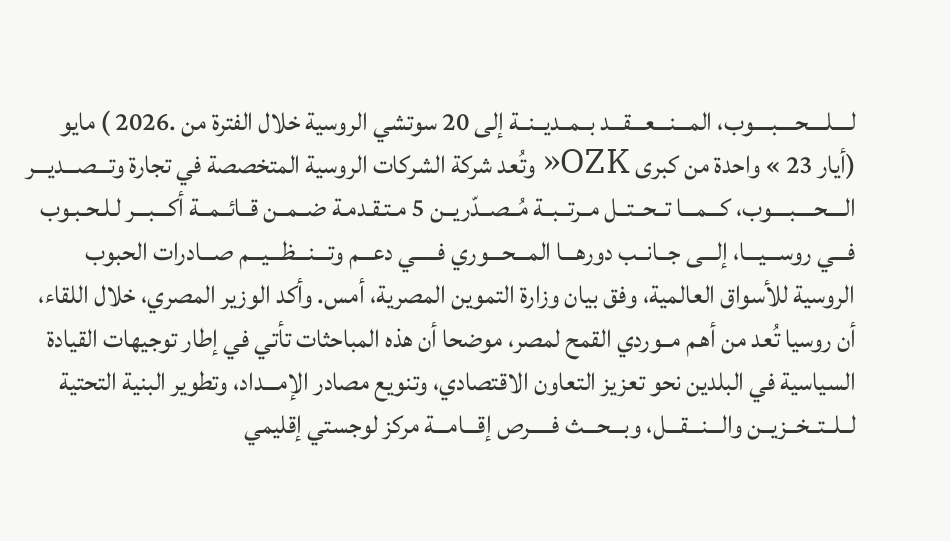لــــلــــحــــبــــوب، المـــنـــعـــقـــد بــمــديــنــة إلى 20 سوتشي الروسية خلال الفترة من .2026 ) مايو (أيار 23 » واحدة من كبرى OZK« وتُعد شركة الشركات الروسية المتخصصة في تجارة وتـــصـــديـــر الــــحــــبــــوب، كـــمـــا تــحــتــل مــرتــبــة مُــصــدّريــن 5 مـتـقـدمـة ضــمــن قــائــمــة أكـــبـــر لـلـحـبـوب فـــي روســـيـــا، إلـــى جــانــب دورهـــا المـــحـــوري فـــــي دعـــم وتـــنـــظـــيـــم صـــادرات الحبوب الروسية للأسواق العالمية، وفق بيان وزارة التموين المصرية، أمس. وأكد الوزير المصري، خلال اللقاء، أن روسيا تُعد من أهـم مــوردي القمح لمصر، موضحا أن هذه المباحثات تأتي في إطار توجيهات القيادة السياسية في البلدين نحو تعزيز التعاون الاقتصادي، وتنويع مصادر الإمـــداد، وتطوير البنية التحتية لــلــتــخــزيــن والـــنـــقـــل، وبـــحـــث فـــــرص إقـــامـــة مركز لوجستي إقليمي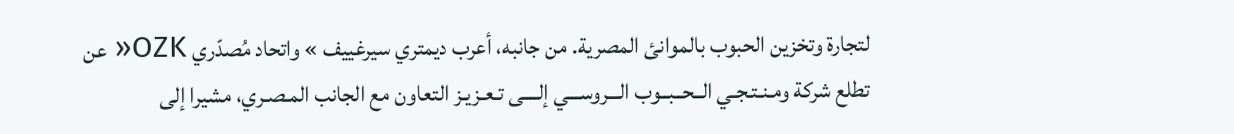لتجارة وتخزين الحبوب بالموانئ المصرية. من جانبه، أعرب ديمتري سيرغييف » واتحاد مُصدّري OZK« عن تطلع شركة ومـنـتـجـي الــحــبــوب الـــروســـي إلــــى تـعـزيـز التعاون مع الجانب المـصـري، مشيرا إلى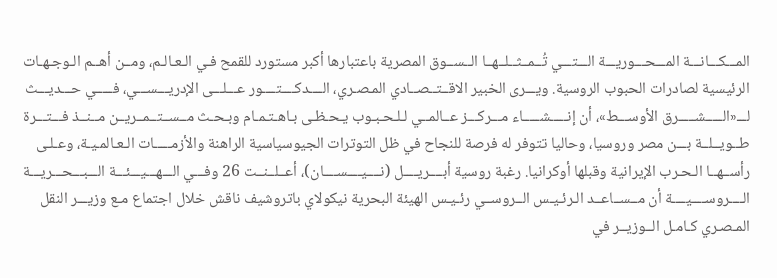المـــكـــانـــة المـــحـــوريـــة الـــتـــي تُــمــثــلــهــا الــســوق المصرية باعتبارها أكبر مستورد للقمح فـي الـعـالـم، ومــن أهــم الـوجـهـات الرئيسية لصادرات الحبوب الروسية. ويـــرى الخبير الاقــتــصــادي المـصـري، الــــدكــــتــــور عـــلـــى الإدريـــســـي، فـــــي حـــديـــث لـــ«الـــــشـــــرق الأوســـط»، أن إنـــــشـــــاء مـــركـــز عــالمــي لـلـحـبـوب يـحـظـى بـاهـتـمـام وبـحـث مــســتــمــريــن مــنــذ فـــتـــرة طــويــلــة بـــن مصر وروسيا، وحاليا تتوفر له فرصة للنجاح في ظل التوترات الجيوسياسية الراهنة والأزمـــــات الـعـالمـيـة، وعـلـى رأســهــا الـحـرب الإيرانية وقبلها أوكرانيا. رغبة روسية أبــــريــــل (نــــيــــســــان)، أعــلــنــت 26 وفـــي الـــهـــيـــئـــة الـــبـــحـــريـــة الــــروســــيــــة أن مــســاعــد الـرئـيـس الــروســي رئـيـس الهيئة البحرية نيكولاي باتروشيف ناقش خلال اجتماع مـع وزيـــر النقل المـصـري كـامـل الــوزيــر في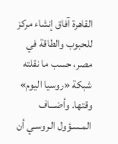القاهرة آفاق إنشاء مركز للحبوب والطاقة في مصر، حسب ما نقلته شبكة «روسيا اليوم» وقتها. وأضـــاف المـسـؤول الـروسـي أن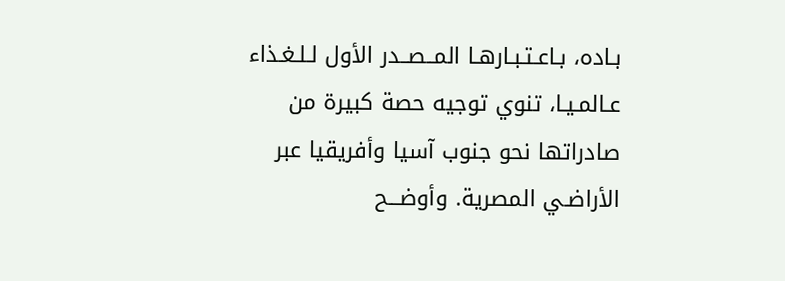بـاده، بـاعـتـبـارهـا المــصــدر الأول لـلـغـذاء عـالمـيـا، تنوي توجيه حصة كبيرة من صادراتها نحو جنوب آسيا وأفريقيا عبر الأراضـي المصرية. وأوضـــح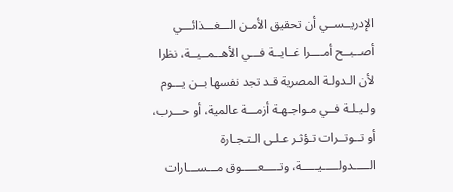الإدريــســي أن تحقيق الأمـن الـــغـــذائـــي أصــبــح أمــــرا غــايــة فـــي الأهــمــيــة، نظرا لأن الـدولـة المصرية قـد تجد نفسها بــن يـــوم ولـيـلـة فــي مـواجـهـة أزمـــة عالمية، أو حـــرب، أو تــوتــرات تـؤثـر عـلـى الـتـجـارة الـــــدولـــــيـــــة، وتـــــعـــــوق مـــســـارات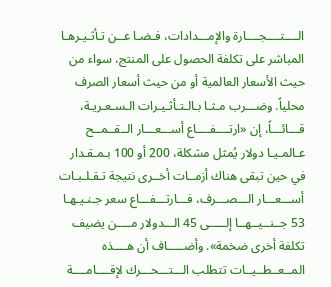الــــتــــجــــارة والإمـــدادات، فـضـا عــن تـأثـيـرهـا المباشر على تكلفة الحصول على المنتج، سواء من حيث الأسعار العالمية أو من حيث أسعار الصرف محلياً. وضـــرب مـثـا بـالـتـأثـيـرات الـسـعـريـة، قـــائـــاً، إن «ارتــــفــــاع أســـعـــار الــقــمــح عـالمـيـا دولار يُمثل مشكلة، 200 أو 100 بـمـقـدار في حين تبقى هناك أزمــات أخــرى نتيجة تـقـلـبـات أســـعـــار الـــصـــرف، فـــارتـــفـــاع سعر جـنـيـهـا 53 جــنــيــهــا إلـــــى 45 الـــدولار مــــن يضيف تكلفة أخرى ضخمة». وأضـــــاف أن هــــذه المــعــطــيــات تتطلب الـــتـــحـــرك لإقــــامــــة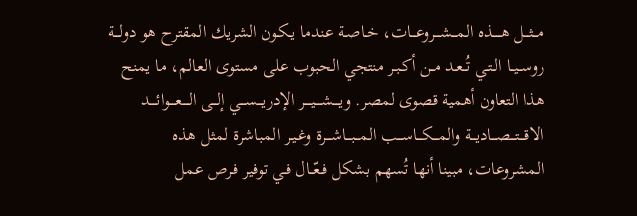مـــثـــل هـــــذه المـــشـــروعـــات، خـاصـة عندما يـكـون الشريك المقترح هو دولـــة روســيــا الـتـي تُــعـد مــن أكـبـر منتجي الحبوب على مستوى العالم، ما يمنح هذا التعاون أهمية قصوى لمصر. ويــــشــــيــــر الإدريـــســـي إلـــى الــــعــــوائــــد الاقـــتـــصـــاديـــة والمـــكـــاســـب المـــبـــاشـــرة وغـيـر المباشرة لمثل هذه المشروعات، مبينا أنها تُسهم بشكل فـعّــال فـي توفير فـرص عمل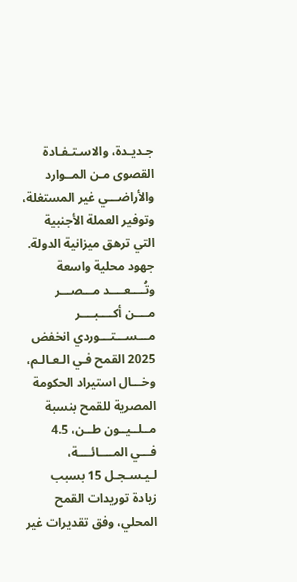جـديـدة، والاسـتـفـادة القصوى مـن المــوارد والأراضـــي غير المستغلة، وتوفير العملة الأجنبية التي ترهق ميزانية الدولة. جهود محلية واسعة وتُــــعــــد مـــصـــر مــــن أكــــبــــر مـــســـتـــوردي انخفض 2025 القمح فـي الـعـالـم، وخـــال استيراد الحكومة المصرية للقمح بنسبة مــلــيــون طــن، 4.5 فـــي المــــائــــة، لـيـسـجـل 15 بسبب زيادة توريدات القمح المحلي، وفق تقديرات غير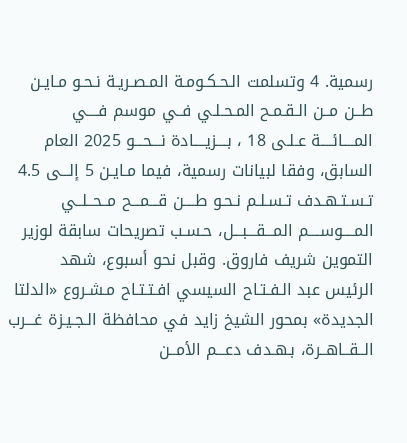رسمية. 4 وتسلمت الـحـكـومـة المـصـريـة نـحـو مـايـن طــن مــن الـقـمـح المـحـلـي فــي موسم فــــي المــــائــــة عـلـى 18 ، بــــزيــــادة نـــحـــو 2025 العام السابق، وفقا لبيانات رسمية، فيما مـايـن 5 إلـــى 4.5 تـسـتـهـدف تـسـلـم نـحـو طــــن قـــمـــح مــحــلــي المــــوســــم المـــقـــبـــل، حـسـب تصريحات سابقة لوزير التموين شريف فاروق. وقبل نحو أسبوع، شهد الرئيس عبد الـفـتـاح السيسي افـتـتـاح مـشـروع «الدلتا الجديدة» بمحور الشيخ زايد في محافظة الـجـيـزة غـــرب الــقــاهــرة، بـهـدف دعـــم الأمــن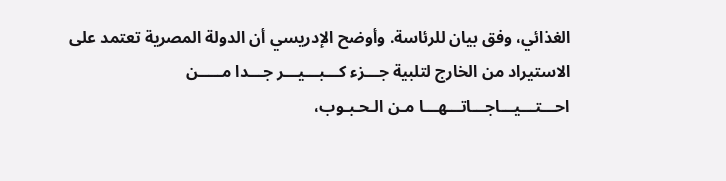الغذائي، وفق بيان للرئاسة. وأوضح الإدريسي أن الدولة المصرية تعتمد على الاستيراد من الخارج لتلبية جـــزء كـــبـــيـــر جـــدا مـــــن احـــتـــيـــاجـــاتـــهـــا مـن الـحـبـوب،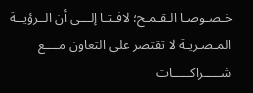خـصـوصـا الـقـمـح؛ لافـتـا إلـــى أن الــرؤيــة المـصـريـة لا تقتصر على التعاون مــــع شـــــراكـــــات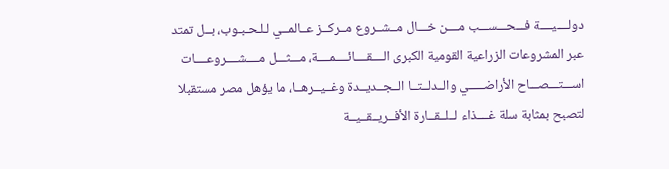دولــــيــــة فـــحـــســـب مــــن خـــال مــشــروع مــركــز عــالمــي لـلـحـبـوب، بــل تمتد عبر المشروعات الزراعية القومية الكبرى الــــقــــائــــمــــة، مـــثـــل مــــشــــروعــــات اســـتـــصـــاح الأراضـــــي والــدلــتــا الــجــديــدة وغــيــرهــا، ما يؤهل مصر مستقبلا لتصبح بمثابة سلة غــــذاء لــلــقــارة الأفــريــقــيــة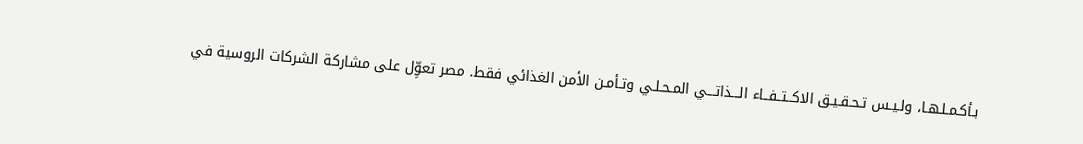بـأكـمـلـهـا، ولـيـس تـحـقـيـق الاكــتــفــاء الـــذاتـــي المـحـلـي وتـأمـن الأمن الغذائي فقط. مصر تعوِّل على مشاركة الشركات الروسية في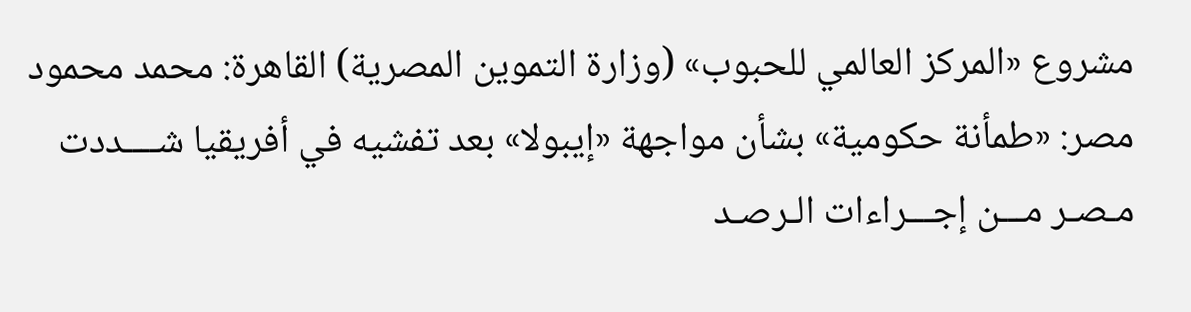مشروع «المركز العالمي للحبوب» (وزارة التموين المصرية) القاهرة: محمد محمود مصر: «طمأنة حكومية» بشأن مواجهة «إيبولا» بعد تفشيه في أفريقيا شــــددت مـصـر مـــن إجـــراءات الـرصـد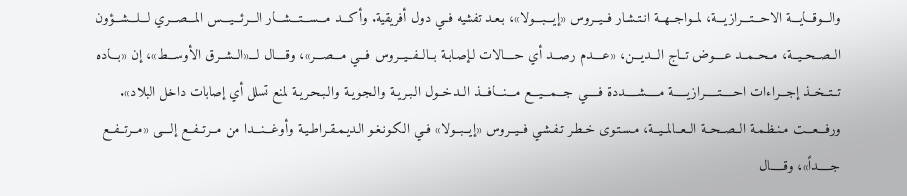والـــوقـــايـــة الاحـــتـــرازيـــة، لمــواجــهــة انـتـشـار فــيــروس «إيـــبـــولا»، بـعـد تفشيه فــي دول أفريقية. وأكـــد مـــســـتـــشـــار الـــرئـــيـــس المـــصـــري لـــلـــشـــؤون الــصــحــيــة، مــحــمــد عــــوض تــاج الـــديـــن، «عــــدم رصـــد أي حــــالات لـإصـابـة بــالــفــيــروس فـــي مـــصـــر»، وقــــال لـــ«الــشــرق الأوســـط»، إن «بـــاده تــتــخــذ إجـــراءات احـــــتـــــرازيـــــة مـــــشـــــددة فـــــي جـــمـــيـــع مـــنـــافـــذ الــدخــول الـبـريـة والـجـويـة والـبـحـريـة لمنع تسلل أي إصابات داخل البلاد». ورفـــعـــت مـنـظـمـة الــصــحــة الــعــالمــيــة، مـسـتـوى خـطـر تـفـشـي فــيــروس «إيــبــولا» فــي الـكـونـغـو الـديـمـقـراطـيـة وأوغـــنـــدا من مــرتــفــع إلــــى «مــرتــفــع جـــــداً»، وقـــــال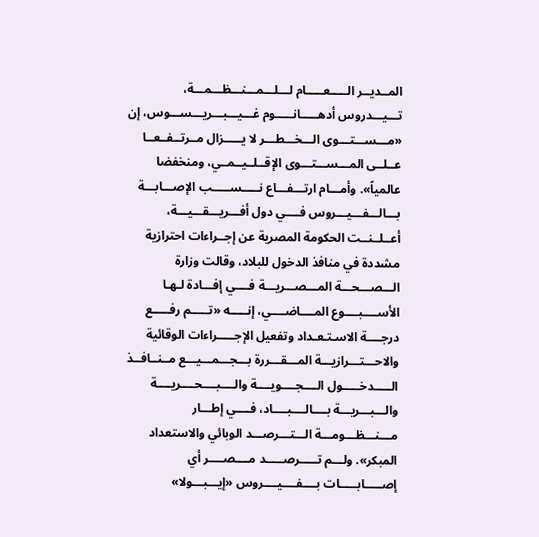المــديــر الـــــعـــــام لـــلـــمـــنـــظـــمـــة، تـــيـــدروس أدهـــــانـــــوم غـــيـــبـــريـــســـوس، إن «مـــســـتـــوى الـــخـــطـــر لا يـــــزال مــرتــفــعــا عــلــى المـــســـتـــوى الإقــلــيــمــي، ومنخفضا عالمياً». وأمـــام ارتـــفـــاع نـــــســـــب الإصـــابـــة بـــالـــفـــيـــروس فــــي دول أفـــريـــقـــيـــة، أعــلــنــت الحكومة المصرية عن إجــراءات احترازية مشددة في منافذ الدخول للبلاد، وقالت وزارة الـــصـــحـــة المـــصـــريـــة فــــي إفـــادة لـهـا الأســــبــــوع المــــاضــــي، إنـــــه «تـــــم رفـــــع درجــــة الاسـتـعـداد وتفعيل الإجـــــراءات الوقائية والاحـــتـــرازيـــة المـــقـــررة بـــجـــمـــيـــع مــنــافــذ الـــــدخـــــول الــــجــــويــــة والــــبــــحــــريــــة والـــبـــريـــة بــــالــــبــــاد، فــــي إطـــار مـــنـــظـــومـــة الـــتـــرصـــد الوبائي والاستعداد المبكر». ولـــم تـــــرصـــــد مــــصــــر أي إصـــــابـــــات بــــفــــيــــروس «إيـــبـــولا»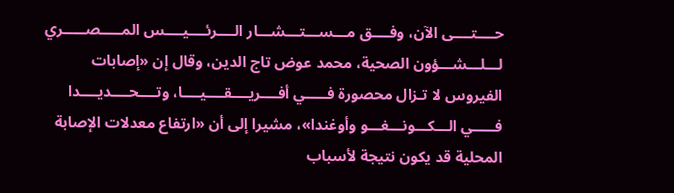حــــتــــى الآن، وفــــق مـــســـتـــشـــار الــــرئــــيــــس المـــــصـــــري لـــلـــشـــؤون الصحية، محمد عوض تاج الدين، وقال إن «إصابات الفيروس لا تـزال محصورة فـــــي أفــــريــــقــــيــــا، وتــــحــــديــــدا فـــــي الـــكـــونـــغـــو وأوغندا»، مشيرا إلى أن «ارتفاع معدلات الإصابة المحلية قد يكون نتيجة لأسباب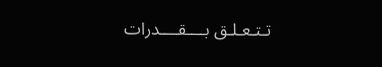تـتـعـلـق بــــقــــدرات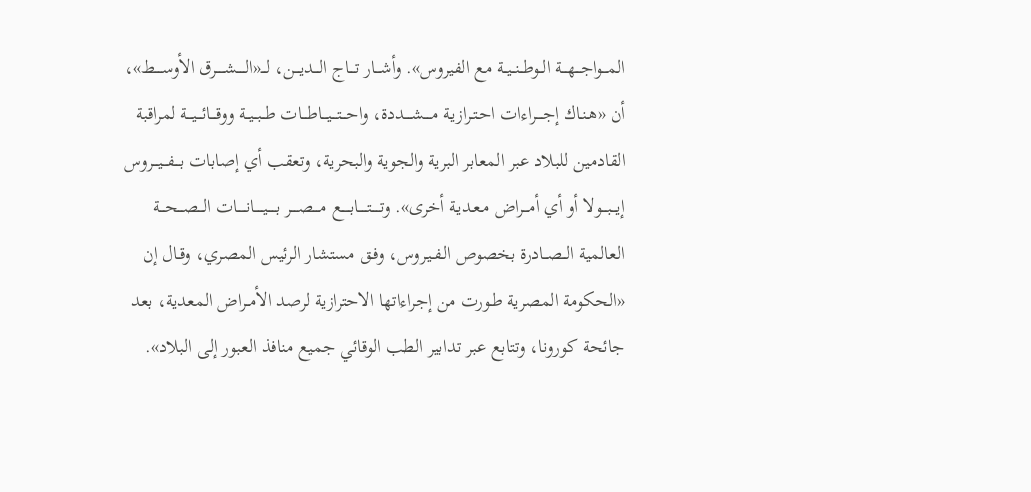المـــواجـــهـــة الــوطــنــيــة مع الفيروس». وأشـــار تـــاج الـــديـــن، لـــ«الـــــشـــــرق الأوســــط»، أن «هـنـاك إجــــراءات احـتـرازيـة مــــشــــددة، واحـــتـــيـــاطـــات طــبــيــة ووقـــائـــيـــة لمراقبة القادمين للبلاد عبر المعابر البرية والجوية والبحرية، وتعقب أي إصابات بـــفـــيـــروس إيـــبـــولا أو أي أمـــراض مـعـديـة أخرى». وتـــــتـــــابـــــع مــــصــــر بـــــيـــــانـــــات الـــصـــحـــة العالمية الــصــادرة بخصوص الـفـيـروس، وفـق مستشار الرئيس المصري، وقـال إن «الحكومة المصرية طـورت من إجراءاتها الاحترازية لرصد الأمــراض المعدية، بعد جائحة كورونا، وتتابع عبر تدابير الطب الوقائي جميع منافذ العبور إلى البلاد».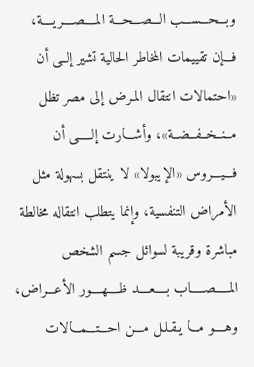وبـــحـــســـب الـــصـــحـــة المــــصــــريــــة، فـــإن تقييمات المخاطر الحالية تشير إلــى أن «احتمالات انتقال المـرض إلى مصر تظل مــنــخــفــضــة»، وأشـــارت إلـــــى أن فـــيـــروس «الإيبولا» لا ينتقل بسهولة مثل الأمراض التنفسية، وإنما يتطلب انتقاله مخالطة مباشرة وقريبة لسوائل جسم الشخص المـــــصـــــاب بــــعــــد ظــــهــــور الأعـــراض، وهــــو مـــا يـقـلـل مـــن احـــتـــمـــالات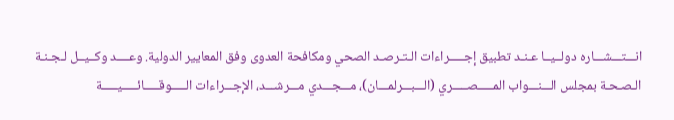انـــتـــشـــاره دولــيــا عـنـد تطبيق إجـــــراءات الـتـرصـد الصحي ومكافحة العدوى وفق المعايير الدولية. وعــــد وكــيــل لـجـنـة الـصـحـة بمجلس الـــنـــواب المـــــصـــــري (الـــبـــرلمـــان)، مـــجـــدي مـــرشـــد، الإجـــراءات الـــــوقـــــائـــــيـــــة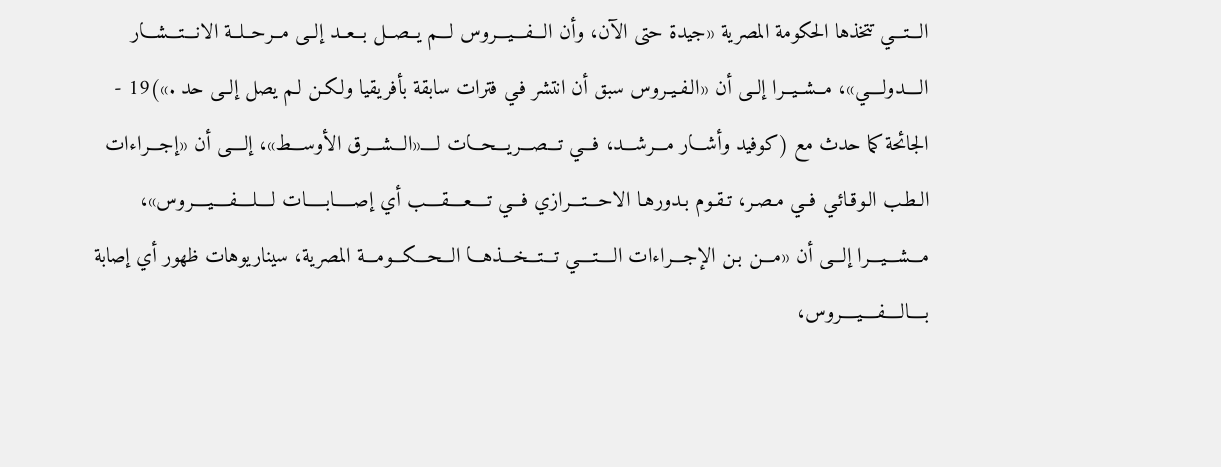الـــتـــي تتخذها الحكومة المصرية «جيدة حتى الآن، وأن الـــفـــيـــروس لـــم يــصــل بــعــد إلــى مــرحــلــة الانـــتـــشـــار الــــدولــــي»، مــشــيــرا إلــى أن «الـفـيـروس سبق أن انتشر فـي فترات سابقة بأفريقيا ولـكـن لـم يصل إلــى حد .»)19 - الجائحة كما حدث مع (كوفيد وأشـــار مـــرشـــد، فـــي تـــصـــريـــحـــات لــــ«الـــشـــرق الأوســـط»، إلــــى أن «إجـــراءات الـطـب الـوقـائـي فــي مـصـر، تـقـوم بـدورهـا الاحـــتـــرازي فـــي تــــعــــقــــب أي إصـــــابـــــات لــــلــــفــــيــــروس»، مـــشـــيـــرا إلـــى أن «مـــن بـن الإجـــراءات الــــتــــي تـــتـــخـــذهـــا الـــحـــكـــومـــة المصرية، سيناريوهات ظهور أي إصابة بــــالــــفــــيــــروس،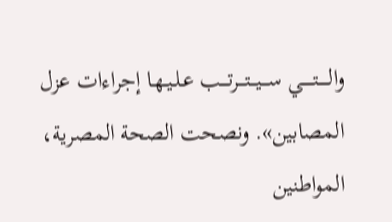والـــــتـــــي ســـيـــتـــرتـــب عـلـيـهـا إجراءات عزل المصابين». ونصحت الصحة المصرية، المواطنين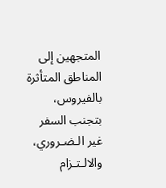المتجهين إلى المناطق المتأثرة بالفيروس، بتجنب السفر غير الـضـروري، والالـتـزام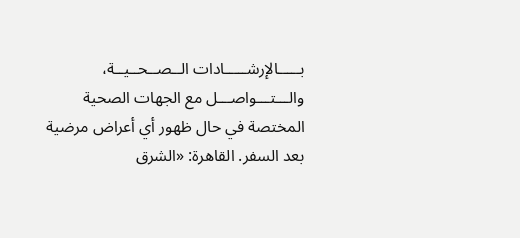بـــــالإرشـــــادات الــصــحــيــة، والـــتـــواصـــل مع الجهات الصحية المختصة في حال ظهور أي أعراض مرضية بعد السفر. القاهرة: «الشرق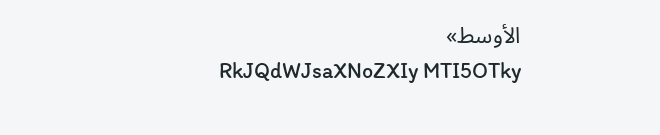الأوسط»
RkJQdWJsaXNoZXIy MTI5OTky